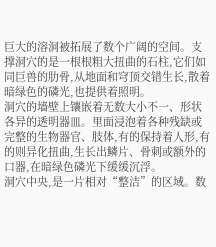巨大的溶洞被拓展了数个广阔的空间。支撑洞穴的是一根根粗大扭曲的石柱,它们如同巨兽的肋骨,从地面和穹顶交错生长,散着暗绿色的磷光,也提供着照明。
洞穴的墙壁上镶嵌着无数大小不一、形状各异的透明器皿。里面浸泡着各种残缺或完整的生物器官、肢体,有的保持着人形,有的则异化扭曲,生长出鳞片、骨刺或额外的口器,在暗绿色磷光下缓缓沉浮。
洞穴中央,是一片相对“整洁”的区域。数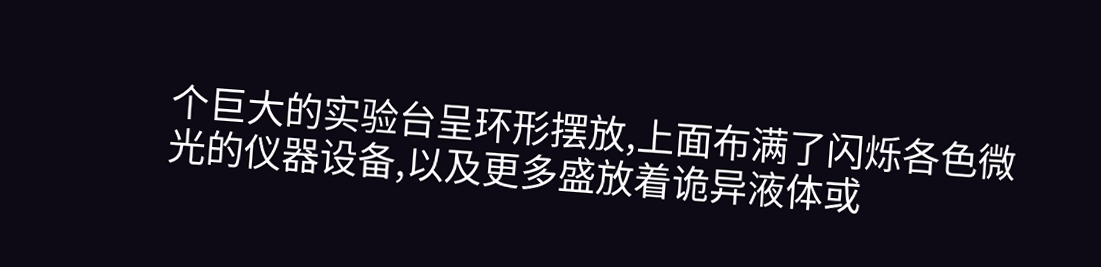个巨大的实验台呈环形摆放,上面布满了闪烁各色微光的仪器设备,以及更多盛放着诡异液体或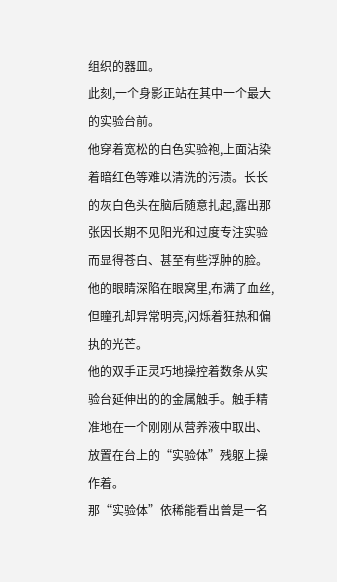组织的器皿。
此刻,一个身影正站在其中一个最大的实验台前。
他穿着宽松的白色实验袍,上面沾染着暗红色等难以清洗的污渍。长长的灰白色头在脑后随意扎起,露出那张因长期不见阳光和过度专注实验而显得苍白、甚至有些浮肿的脸。他的眼睛深陷在眼窝里,布满了血丝,但瞳孔却异常明亮,闪烁着狂热和偏执的光芒。
他的双手正灵巧地操控着数条从实验台延伸出的的金属触手。触手精准地在一个刚刚从营养液中取出、放置在台上的“实验体”残躯上操作着。
那“实验体”依稀能看出曾是一名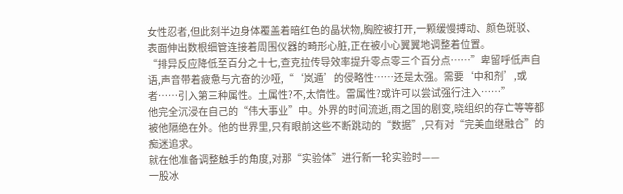女性忍者,但此刻半边身体覆盖着暗红色的晶状物,胸腔被打开,一颗缓慢搏动、颜色斑驳、表面伸出数根细管连接着周围仪器的畸形心脏,正在被小心翼翼地调整着位置。
“排异反应降低至百分之十七,查克拉传导效率提升零点零三个百分点……”卑留呼低声自语,声音带着疲惫与亢奋的沙哑,“‘岚遁’的侵略性……还是太强。需要‘中和剂’,或者……引入第三种属性。土属性?不,太惰性。雷属性?或许可以尝试强行注入……”
他完全沉浸在自己的“伟大事业”中。外界的时间流逝,雨之国的剧变,晓组织的存亡等等都被他隔绝在外。他的世界里,只有眼前这些不断跳动的“数据”,只有对“完美血继融合”的痴迷追求。
就在他准备调整触手的角度,对那“实验体”进行新一轮实验时——
一股冰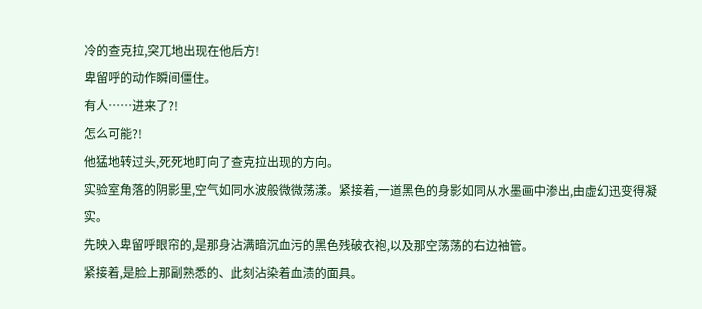冷的查克拉,突兀地出现在他后方!
卑留呼的动作瞬间僵住。
有人……进来了?!
怎么可能?!
他猛地转过头,死死地盯向了查克拉出现的方向。
实验室角落的阴影里,空气如同水波般微微荡漾。紧接着,一道黑色的身影如同从水墨画中渗出,由虚幻迅变得凝实。
先映入卑留呼眼帘的,是那身沾满暗沉血污的黑色残破衣袍,以及那空荡荡的右边袖管。
紧接着,是脸上那副熟悉的、此刻沾染着血渍的面具。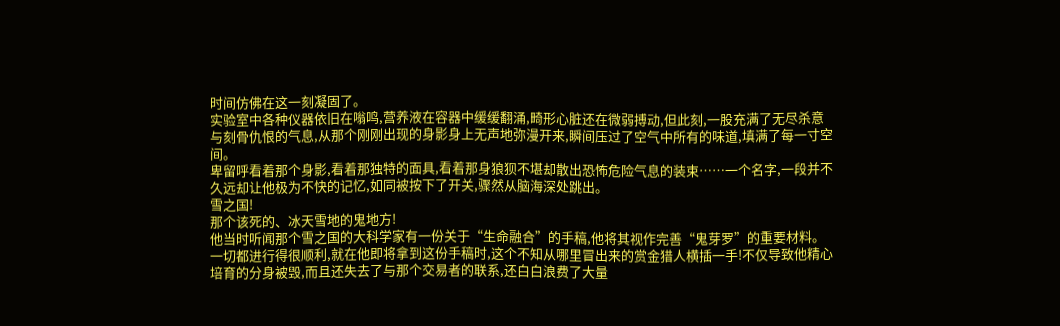时间仿佛在这一刻凝固了。
实验室中各种仪器依旧在嗡鸣,营养液在容器中缓缓翻涌,畸形心脏还在微弱搏动,但此刻,一股充满了无尽杀意与刻骨仇恨的气息,从那个刚刚出现的身影身上无声地弥漫开来,瞬间压过了空气中所有的味道,填满了每一寸空间。
卑留呼看着那个身影,看着那独特的面具,看着那身狼狈不堪却散出恐怖危险气息的装束……一个名字,一段并不久远却让他极为不快的记忆,如同被按下了开关,骤然从脑海深处跳出。
雪之国!
那个该死的、冰天雪地的鬼地方!
他当时听闻那个雪之国的大科学家有一份关于“生命融合”的手稿,他将其视作完善“鬼芽罗”的重要材料。
一切都进行得很顺利,就在他即将拿到这份手稿时,这个不知从哪里冒出来的赏金猎人横插一手!不仅导致他精心培育的分身被毁,而且还失去了与那个交易者的联系,还白白浪费了大量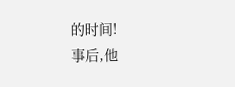的时间!
事后,他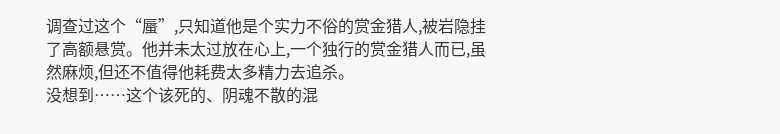调查过这个“蜃”,只知道他是个实力不俗的赏金猎人,被岩隐挂了高额悬赏。他并未太过放在心上,一个独行的赏金猎人而已,虽然麻烦,但还不值得他耗费太多精力去追杀。
没想到……这个该死的、阴魂不散的混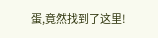蛋,竟然找到了这里!